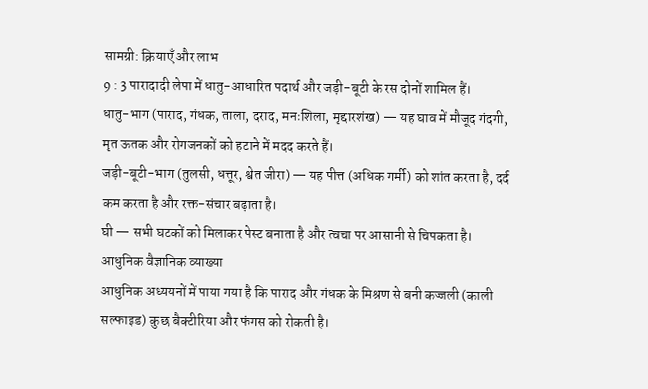सामग्री: क्रियाएँ और लाभ
9 : 3 पारादादी लेपा में धातु-आधारित पदार्थ और जड़ी-बूटी के रस दोनों शामिल हैं।
धातु-भाग (पाराद, गंधक, ताला, दराद, मनःशिला, मृद्दारशंख) — यह घाव में मौजूद गंदगी, मृत ऊतक और रोगजनकों को हटाने में मदद करते हैं।
जड़ी-बूटी-भाग (तुलसी, धत्तूर, श्वेत जीरा) — यह पीत्त (अधिक गर्मी) को शांत करता है, दर्द कम करता है और रक्त-संचार बढ़ाता है।
घी — सभी घटकों को मिलाकर पेस्ट बनाता है और त्वचा पर आसानी से चिपकता है।
आधुनिक वैज्ञानिक व्याख्या
आधुनिक अध्ययनों में पाया गया है कि पाराद और गंधक के मिश्रण से बनी कज्जली (काली सल्फाइड) कुछ बैक्टीरिया और फंगस को रोकती है।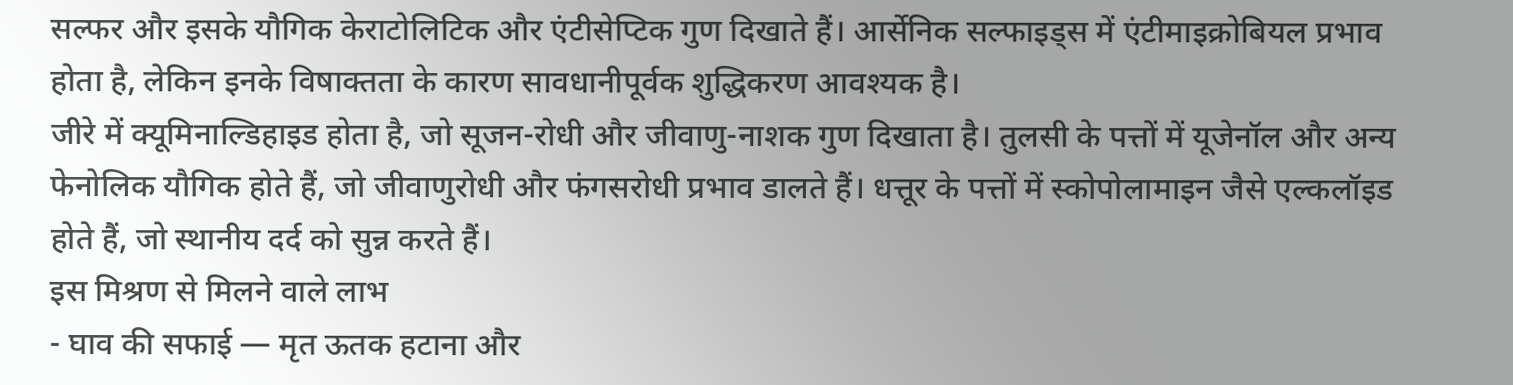सल्फर और इसके यौगिक केराटोलिटिक और एंटीसेप्टिक गुण दिखाते हैं। आर्सेनिक सल्फाइड्स में एंटीमाइक्रोबियल प्रभाव होता है, लेकिन इनके विषाक्तता के कारण सावधानीपूर्वक शुद्धिकरण आवश्यक है।
जीरे में क्यूमिनाल्डिहाइड होता है, जो सूजन-रोधी और जीवाणु-नाशक गुण दिखाता है। तुलसी के पत्तों में यूजेनॉल और अन्य फेनोलिक यौगिक होते हैं, जो जीवाणुरोधी और फंगसरोधी प्रभाव डालते हैं। धत्तूर के पत्तों में स्कोपोलामाइन जैसे एल्कलॉइड होते हैं, जो स्थानीय दर्द को सुन्न करते हैं।
इस मिश्रण से मिलने वाले लाभ
- घाव की सफाई — मृत ऊतक हटाना और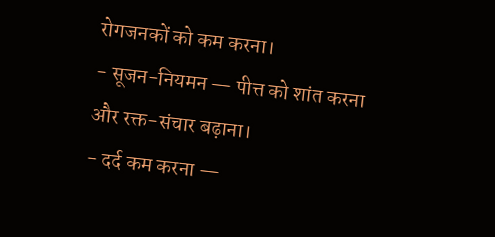रोगजनकों को कम करना।
- सूजन-नियमन — पीत्त को शांत करना और रक्त-संचार बढ़ाना।
- दर्द कम करना —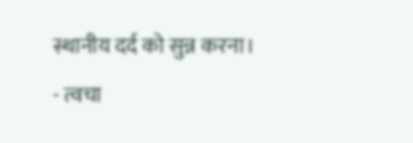स्थानीय दर्द को सुन्न करना।
- त्वचा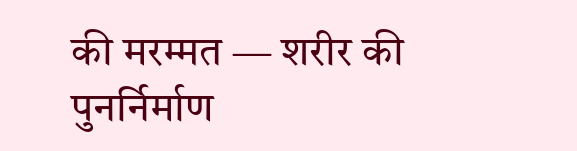की मरम्मत — शरीर की पुनर्निर्माण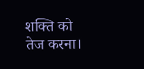शक्ति को तेज करना।